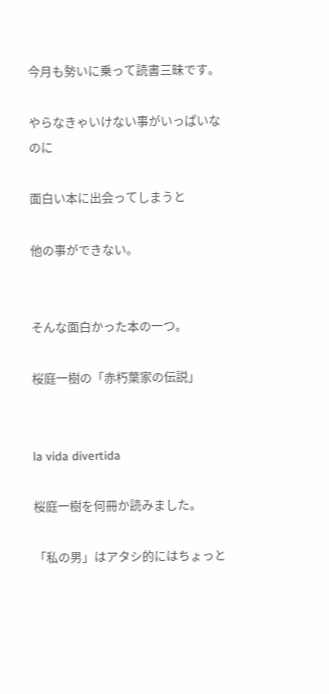今月も勢いに乗って読書三昧です。

やらなきゃいけない事がいっぱいなのに

面白い本に出会ってしまうと

他の事ができない。


そんな面白かった本の一つ。

桜庭一樹の「赤朽葉家の伝説」


la vida divertida

桜庭一樹を何冊か読みました。

「私の男」はアタシ的にはちょっと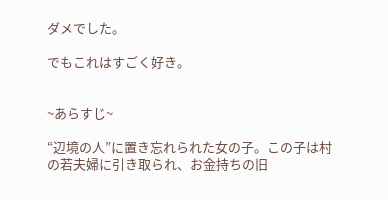ダメでした。

でもこれはすごく好き。


~あらすじ~

“辺境の人”に置き忘れられた女の子。この子は村の若夫婦に引き取られ、お金持ちの旧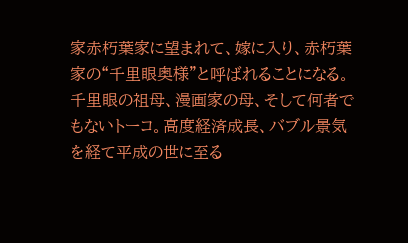家赤朽葉家に望まれて、嫁に入り、赤朽葉家の“千里眼奥様”と呼ばれることになる。千里眼の祖母、漫画家の母、そして何者でもないトーコ。高度経済成長、バブル景気を経て平成の世に至る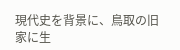現代史を背景に、鳥取の旧家に生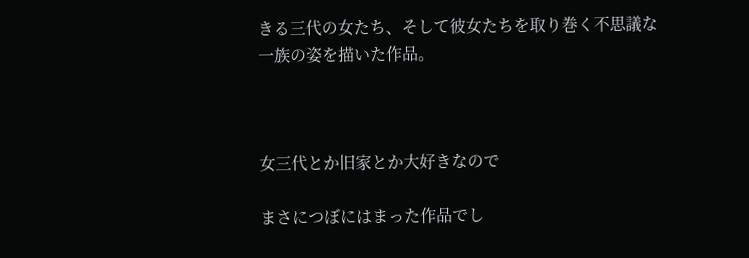きる三代の女たち、そして彼女たちを取り巻く不思議な一族の姿を描いた作品。



女三代とか旧家とか大好きなので

まさにつぼにはまった作品でし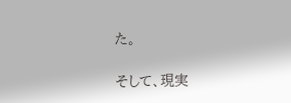た。

そして、現実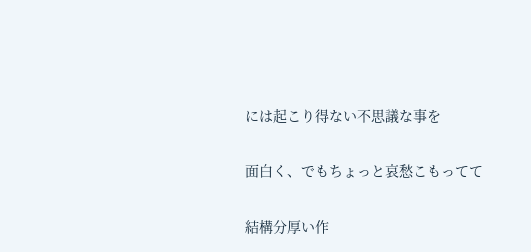には起こり得ない不思議な事を

面白く、でもちょっと哀愁こもってて

結構分厚い作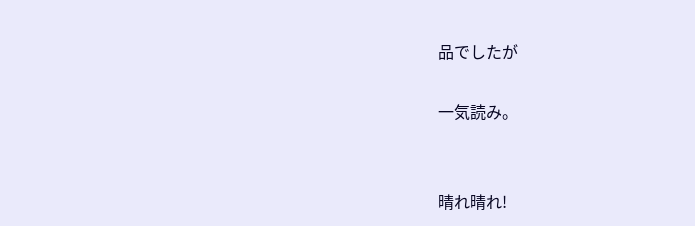品でしたが

一気読み。


晴れ晴れ!